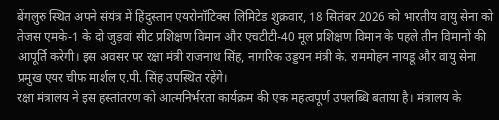बेंगलुरु स्थित अपने संयंत्र में हिंदुस्तान एयरोनॉटिक्स लिमिटेड शुक्रवार, 18 सितंबर 2026 को भारतीय वायु सेना को तेजस एमके-1 के दो जुड़वां सीट प्रशिक्षण विमान और एचटीटी-40 मूल प्रशिक्षण विमान के पहले तीन विमानों की आपूर्ति करेगी। इस अवसर पर रक्षा मंत्री राजनाथ सिंह, नागरिक उड्डयन मंत्री के. राममोहन नायडू और वायु सेना प्रमुख एयर चीफ मार्शल ए.पी. सिंह उपस्थित रहेंगे।
रक्षा मंत्रालय ने इस हस्तांतरण को आत्मनिर्भरता कार्यक्रम की एक महत्वपूर्ण उपलब्धि बताया है। मंत्रालय के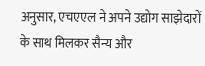अनुसार, एचएएल ने अपने उद्योग साझेदारों के साथ मिलकर सैन्य और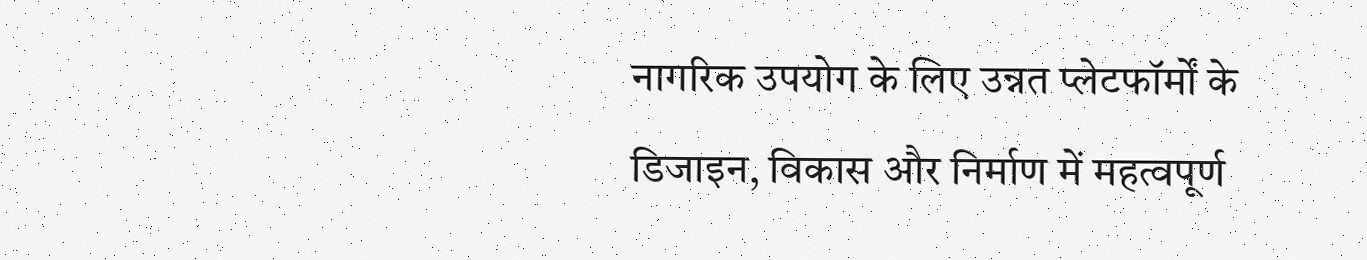नागरिक उपयोग के लिए उन्नत प्लेटफॉर्मों के डिजाइन, विकास और निर्माण में महत्वपूर्ण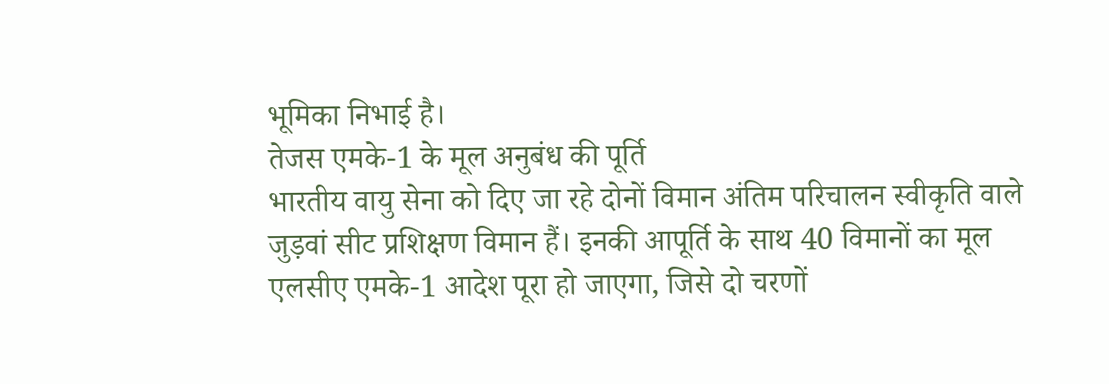भूमिका निभाई है।
तेजस एमके-1 के मूल अनुबंध की पूर्ति
भारतीय वायु सेना को दिए जा रहे दोनों विमान अंतिम परिचालन स्वीकृति वाले जुड़वां सीट प्रशिक्षण विमान हैं। इनकी आपूर्ति के साथ 40 विमानों का मूल एलसीए एमके-1 आदेश पूरा हो जाएगा, जिसे दो चरणों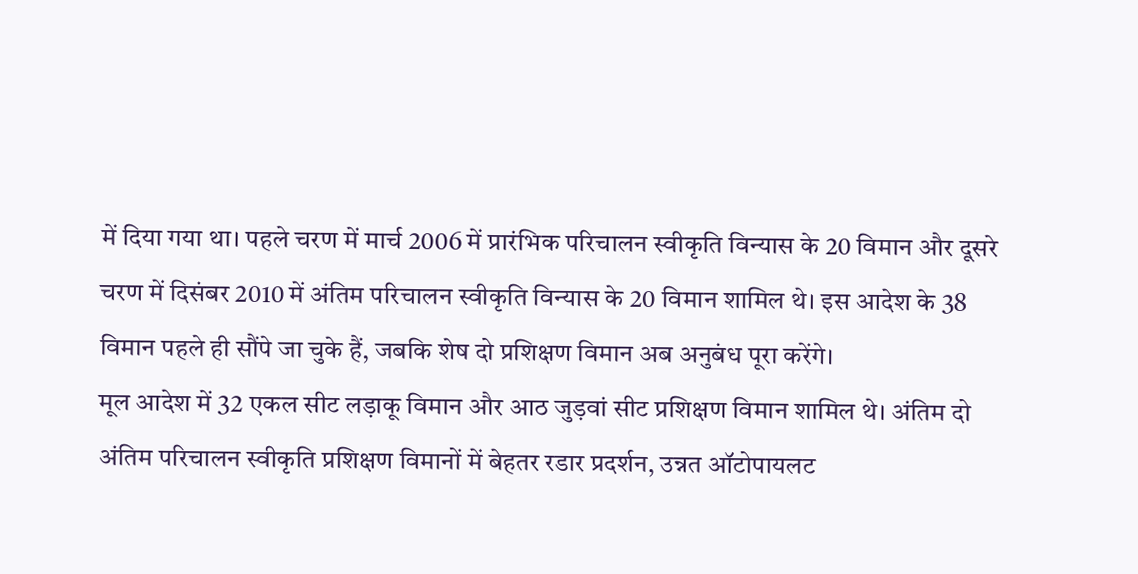में दिया गया था। पहले चरण में मार्च 2006 में प्रारंभिक परिचालन स्वीकृति विन्यास के 20 विमान और दूसरे चरण में दिसंबर 2010 में अंतिम परिचालन स्वीकृति विन्यास के 20 विमान शामिल थे। इस आदेश के 38 विमान पहले ही सौंपे जा चुके हैं, जबकि शेष दो प्रशिक्षण विमान अब अनुबंध पूरा करेंगे।
मूल आदेश में 32 एकल सीट लड़ाकू विमान और आठ जुड़वां सीट प्रशिक्षण विमान शामिल थे। अंतिम दो अंतिम परिचालन स्वीकृति प्रशिक्षण विमानों में बेहतर रडार प्रदर्शन, उन्नत ऑटोपायलट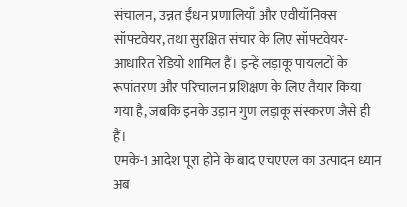संचालन, उन्नत ईंधन प्रणालियाँ और एवीयॉनिक्स सॉफ्टवेयर, तथा सुरक्षित संचार के लिए सॉफ्टवेयर-आधारित रेडियो शामिल हैं। इन्हें लड़ाकू पायलटों के रूपांतरण और परिचालन प्रशिक्षण के लिए तैयार किया गया है, जबकि इनके उड़ान गुण लड़ाकू संस्करण जैसे ही हैं।
एमके-1 आदेश पूरा होने के बाद एचएएल का उत्पादन ध्यान अब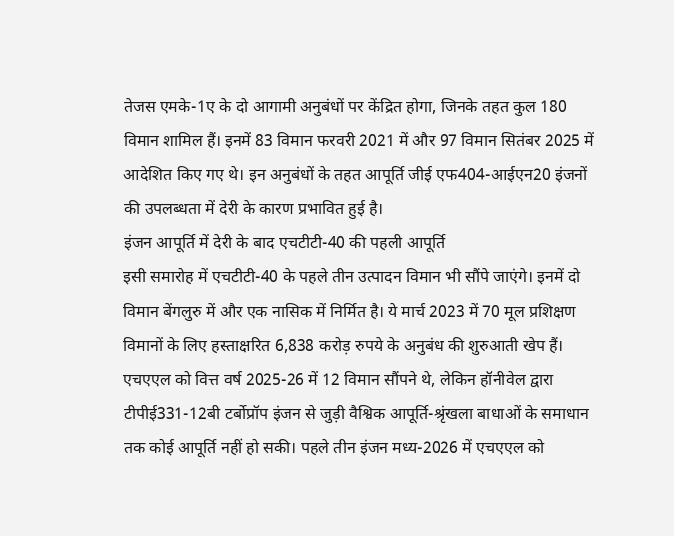तेजस एमके-1ए के दो आगामी अनुबंधों पर केंद्रित होगा, जिनके तहत कुल 180 विमान शामिल हैं। इनमें 83 विमान फरवरी 2021 में और 97 विमान सितंबर 2025 में आदेशित किए गए थे। इन अनुबंधों के तहत आपूर्ति जीई एफ404-आईएन20 इंजनों की उपलब्धता में देरी के कारण प्रभावित हुई है।
इंजन आपूर्ति में देरी के बाद एचटीटी-40 की पहली आपूर्ति
इसी समारोह में एचटीटी-40 के पहले तीन उत्पादन विमान भी सौंपे जाएंगे। इनमें दो विमान बेंगलुरु में और एक नासिक में निर्मित है। ये मार्च 2023 में 70 मूल प्रशिक्षण विमानों के लिए हस्ताक्षरित 6,838 करोड़ रुपये के अनुबंध की शुरुआती खेप हैं।
एचएएल को वित्त वर्ष 2025-26 में 12 विमान सौंपने थे, लेकिन हॉनीवेल द्वारा टीपीई331-12बी टर्बोप्रॉप इंजन से जुड़ी वैश्विक आपूर्ति-श्रृंखला बाधाओं के समाधान तक कोई आपूर्ति नहीं हो सकी। पहले तीन इंजन मध्य-2026 में एचएएल को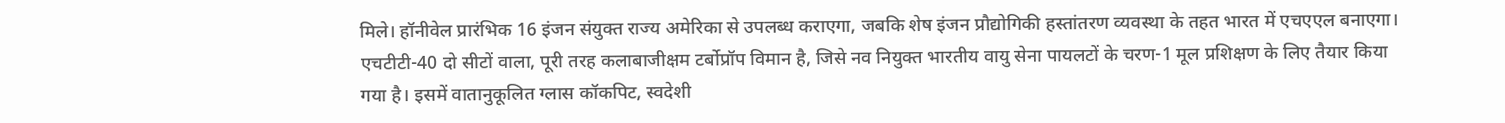मिले। हॉनीवेल प्रारंभिक 16 इंजन संयुक्त राज्य अमेरिका से उपलब्ध कराएगा, जबकि शेष इंजन प्रौद्योगिकी हस्तांतरण व्यवस्था के तहत भारत में एचएएल बनाएगा।
एचटीटी-40 दो सीटों वाला, पूरी तरह कलाबाजीक्षम टर्बोप्रॉप विमान है, जिसे नव नियुक्त भारतीय वायु सेना पायलटों के चरण-1 मूल प्रशिक्षण के लिए तैयार किया गया है। इसमें वातानुकूलित ग्लास कॉकपिट, स्वदेशी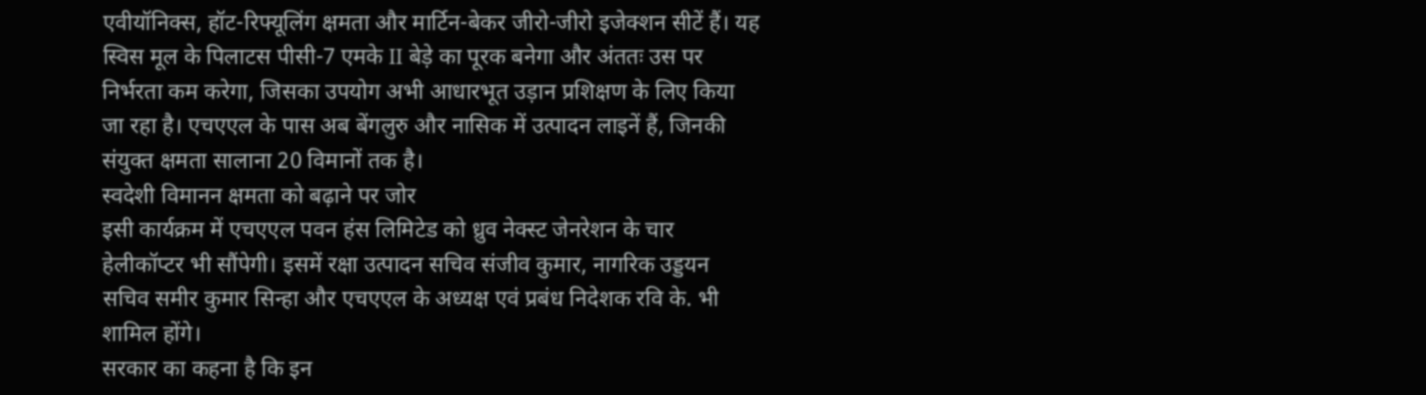एवीयॉनिक्स, हॉट-रिफ्यूलिंग क्षमता और मार्टिन-बेकर जीरो-जीरो इजेक्शन सीटें हैं। यह स्विस मूल के पिलाटस पीसी-7 एमके II बेड़े का पूरक बनेगा और अंततः उस पर निर्भरता कम करेगा, जिसका उपयोग अभी आधारभूत उड़ान प्रशिक्षण के लिए किया जा रहा है। एचएएल के पास अब बेंगलुरु और नासिक में उत्पादन लाइनें हैं, जिनकी संयुक्त क्षमता सालाना 20 विमानों तक है।
स्वदेशी विमानन क्षमता को बढ़ाने पर जोर
इसी कार्यक्रम में एचएएल पवन हंस लिमिटेड को ध्रुव नेक्स्ट जेनरेशन के चार हेलीकॉप्टर भी सौंपेगी। इसमें रक्षा उत्पादन सचिव संजीव कुमार, नागरिक उड्डयन सचिव समीर कुमार सिन्हा और एचएएल के अध्यक्ष एवं प्रबंध निदेशक रवि के. भी शामिल होंगे।
सरकार का कहना है कि इन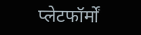प्लेटफॉर्मों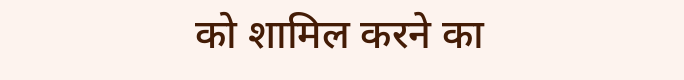को शामिल करने का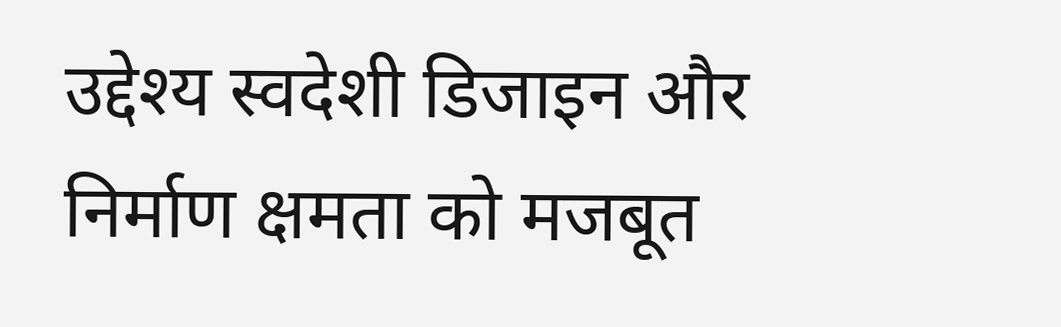उद्देश्य स्वदेशी डिजाइन और निर्माण क्षमता को मजबूत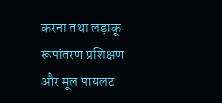करना तथा लड़ाकू रूपांतरण प्रशिक्षण और मूल पायलट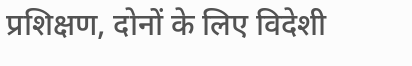प्रशिक्षण, दोनों के लिए विदेशी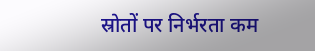स्रोतों पर निर्भरता कम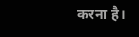करना है।